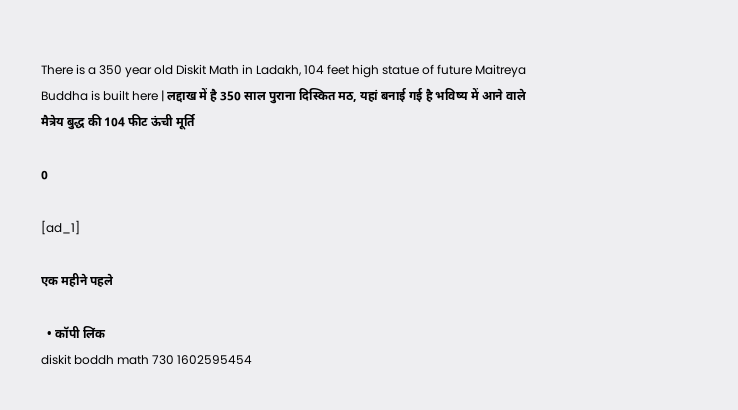There is a 350 year old Diskit Math in Ladakh, 104 feet high statue of future Maitreya Buddha is built here | लद्दाख में है 350 साल पुराना दिस्कित मठ, यहां बनाई गई है भविष्य में आने वाले मैत्रेय बुद्ध की 104 फीट ऊंची मूर्ति

0

[ad_1]

एक महीने पहले

  • कॉपी लिंक
diskit boddh math 730 1602595454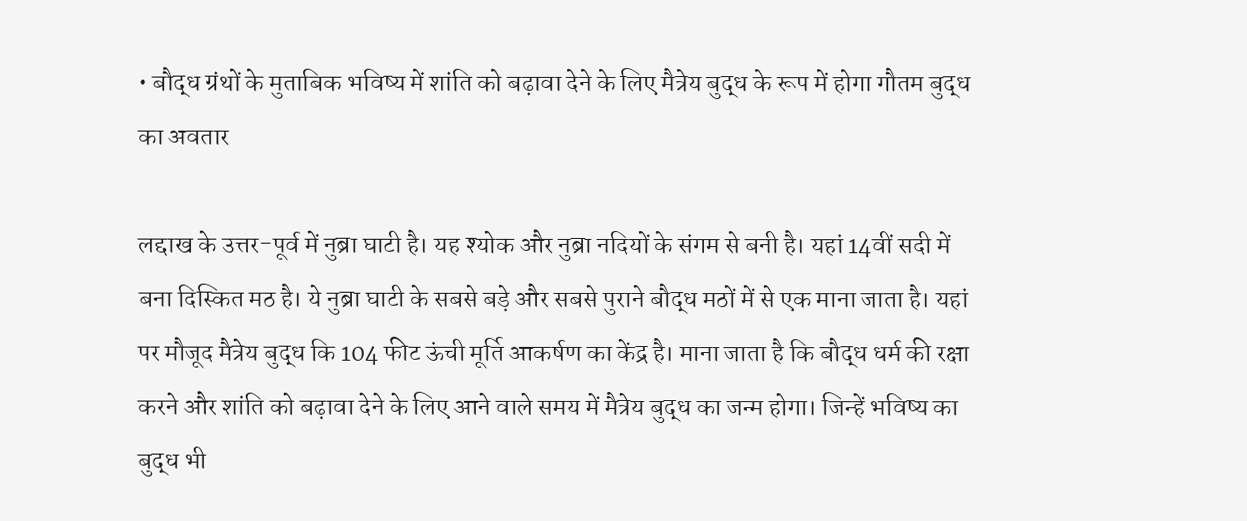• बौद्ध ग्रंथों के मुताबिक भविष्य में शांति को बढ़ावा देने के लिए मैत्रेय बुद्ध के रूप में होगा गौतम बुद्ध का अवतार

लद्दाख के उत्तर-पूर्व में नुब्रा घाटी है। यह श्योक और नुब्रा नदियों के संगम से बनी है। यहां 14वीं सदी में बना दिस्कित मठ है। ये नुब्रा घाटी के सबसे बड़े और सबसे पुराने बौद्ध मठों में से एक माना जाता है। यहां पर मौजूद मैत्रेय बुद्ध कि 104 फीट ऊंची मूर्ति आकर्षण का केंद्र है। माना जाता है कि बौद्ध धर्म की रक्षा करने और शांति को बढ़ावा देने के लिए आने वाले समय में मैत्रेय बुद्ध का जन्म होगा। जिन्हें भविष्य का बुद्ध भी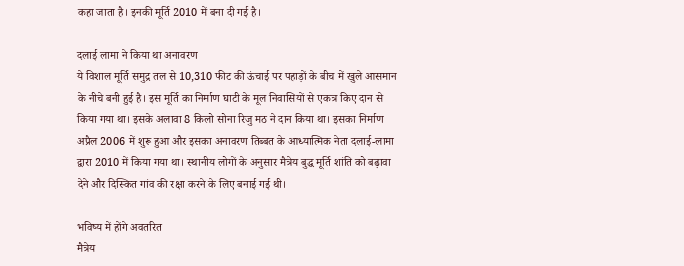कहा जाता है। इनकी मूर्ति 2010 में बना दी गई है।

दलाई लामा ने किया था अनावरण
ये विशाल मूर्ति समुद्र तल से 10,310 फीट की ऊंचाई पर पहाड़ों के बीच में खुले आसमान के नीचे बनी हुई है। इस मूर्ति का निर्माण घाटी के मूल निवासियों से एकत्र किए दान से किया गया था। इसके अलावा 8 किलो सोना रिजु मठ ने दान किया था। इसका निर्माण अप्रैल 2006 में शुरू हुआ और इसका अनावरण तिब्बत के आध्यात्मिक नेता दलाई-लामा द्वारा 2010 में किया गया था। स्थानीय लोगों के अनुसार मैत्रेय बुद्ध मूर्ति शांति को बढ़ावा देने और दिस्कित गांव की रक्षा करने के लिए बनाई गई थी।

भविष्य में होंगे अवतरित
मैत्रेय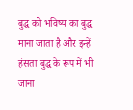बुद्ध को भविष्य का बुद्ध माना जाता है और इन्हें हंसता बुद्ध के रूप में भी जाना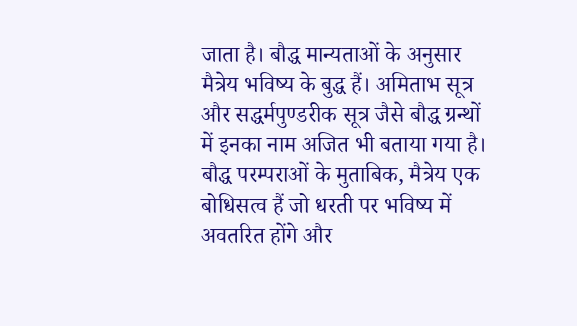जाता है। बौद्ध मान्यताओं के अनुसार मैत्रेय भविष्य के बुद्ध हैं। अमिताभ सूत्र और सद्धर्मपुण्डरीक सूत्र जैसे बौद्ध ग्रन्थों में इनका नाम अजित भी बताया गया है। बौद्ध परम्पराओं के मुताबिक, मैत्रेय एक बोधिसत्व हैं जो धरती पर भविष्य में अवतरित होंगे और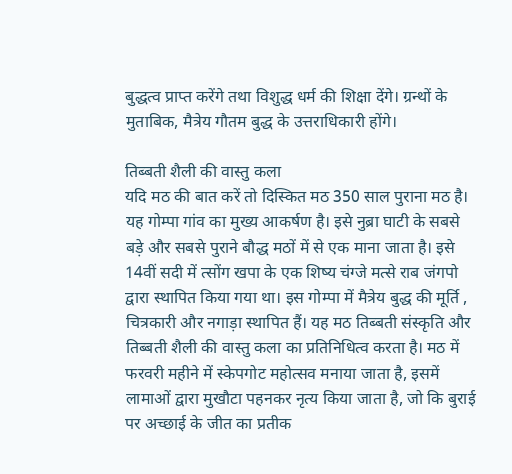बुद्धत्व प्राप्त करेंगे तथा विशुद्ध धर्म की शिक्षा देंगे। ग्रन्थों के मुताबिक, मैत्रेय गौतम बुद्ध के उत्तराधिकारी होंगे।

तिब्बती शैली की वास्तु कला
यदि मठ की बात करें तो दिस्कित मठ 350 साल पुराना मठ है। यह गोम्पा गांव का मुख्य आकर्षण है। इसे नुब्रा घाटी के सबसे बड़े और सबसे पुराने बौद्ध मठों में से एक माना जाता है। इसे 14वीं सदी में त्सोंग खपा के एक शिष्य चंग्जे मत्से राब जंगपो द्वारा स्थापित किया गया था। इस गोम्पा में मैत्रेय बुद्ध की मूर्ति , चित्रकारी और नगाड़ा स्थापित हैं। यह मठ तिब्बती संस्कृति और तिब्बती शैली की वास्तु कला का प्रतिनिधित्व करता है। मठ में फरवरी महीने में स्केपगोट महोत्सव मनाया जाता है, इसमें लामाओं द्वारा मुखौटा पहनकर नृत्य किया जाता है, जो कि बुराई पर अच्छाई के जीत का प्रतीक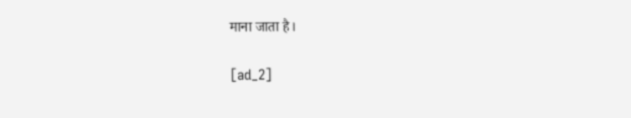माना जाता है।

[ad_2]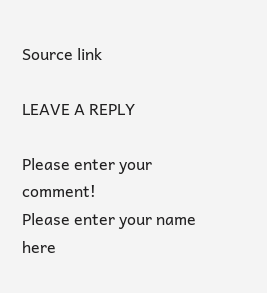Source link

LEAVE A REPLY

Please enter your comment!
Please enter your name here